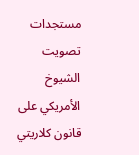مستجدات تصويت الشيوخ الأمريكي على قانون كلاريتي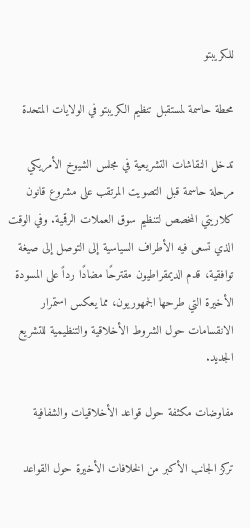للكريبتو

محطة حاسمة لمستقبل تنظيم الكريبتو في الولايات المتحدة

تدخل النقاشات التشريعية في مجلس الشيوخ الأمريكي مرحلة حاسمة قبل التصويت المرتقب على مشروع قانون كلاريتي المخصص لتنظيم سوق العملات الرقمية. وفي الوقت الذي تسعى فيه الأطراف السياسية إلى التوصل إلى صيغة توافقية، قدم الديمقراطيون مقترحًا مضادًا رداً على المسودة الأخيرة التي طرحها الجمهوريون، مما يعكس استمرار الانقسامات حول الشروط الأخلاقية والتنظيمية للتشريع الجديد.

مفاوضات مكثفة حول قواعد الأخلاقيات والشفافية

تركز الجانب الأكبر من الخلافات الأخيرة حول القواعد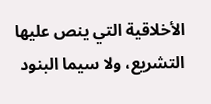الأخلاقية التي ينص عليها التشريع، ولا سيما البنود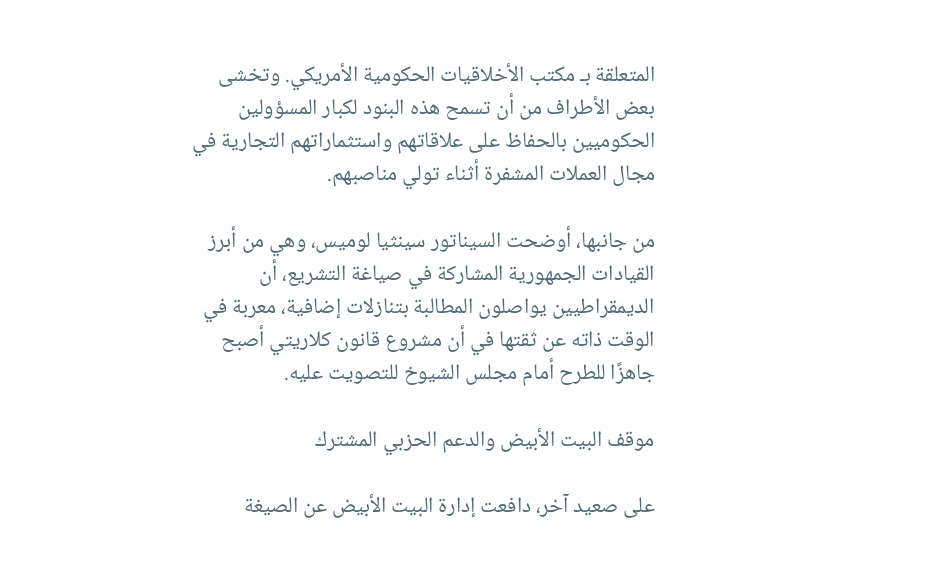المتعلقة بـ مكتب الأخلاقيات الحكومية الأمريكي. وتخشى بعض الأطراف من أن تسمح هذه البنود لكبار المسؤولين الحكوميين بالحفاظ على علاقاتهم واستثماراتهم التجارية في مجال العملات المشفرة أثناء تولي مناصبهم.

من جانبها، أوضحت السيناتور سينثيا لوميس، وهي من أبرز القيادات الجمهورية المشاركة في صياغة التشريع، أن الديمقراطيين يواصلون المطالبة بتنازلات إضافية، معربة في الوقت ذاته عن ثقتها في أن مشروع قانون كلاريتي أصبح جاهزًا للطرح أمام مجلس الشيوخ للتصويت عليه.

موقف البيت الأبيض والدعم الحزبي المشترك

على صعيد آخر، دافعت إدارة البيت الأبيض عن الصيغة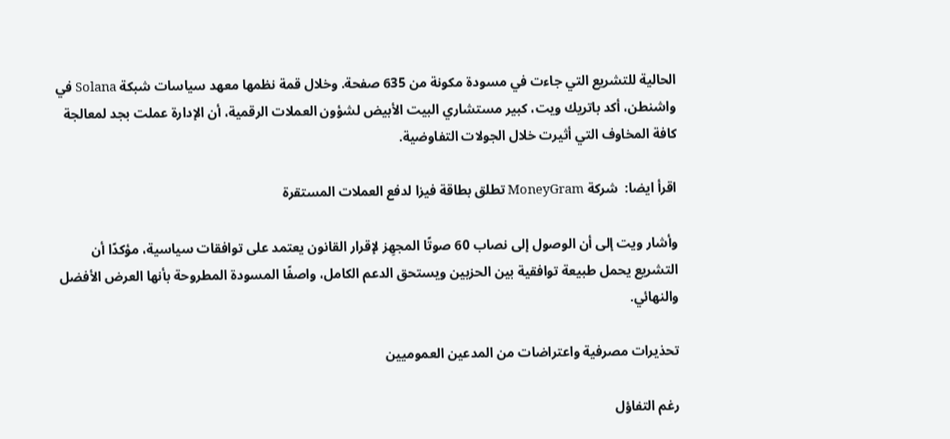الحالية للتشريع التي جاءت في مسودة مكونة من 635 صفحة. وخلال قمة نظمها معهد سياسات شبكة Solana في واشنطن، أكد باتريك ويت، كبير مستشاري البيت الأبيض لشؤون العملات الرقمية، أن الإدارة عملت بجد لمعالجة كافة المخاوف التي أثيرت خلال الجولات التفاوضية.

اقرأ ايضا:  شركة MoneyGram تطلق بطاقة فيزا لدفع العملات المستقرة

وأشار ويت إلى أن الوصول إلى نصاب 60 صوتًا المجهِز لإقرار القانون يعتمد على توافقات سياسية، مؤكدًا أن التشريع يحمل طبيعة توافقية بين الحزبين ويستحق الدعم الكامل، واصفًا المسودة المطروحة بأنها العرض الأفضل والنهائي.

تحذيرات مصرفية واعتراضات من المدعين العموميين

رغم التفاؤل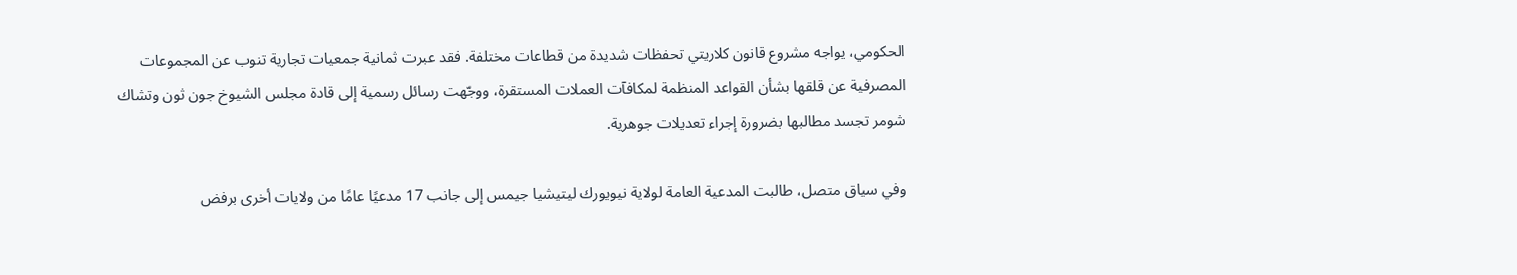الحكومي، يواجه مشروع قانون كلاريتي تحفظات شديدة من قطاعات مختلفة. فقد عبرت ثمانية جمعيات تجارية تنوب عن المجموعات المصرفية عن قلقها بشأن القواعد المنظمة لمكافآت العملات المستقرة، ووجّهت رسائل رسمية إلى قادة مجلس الشيوخ جون ثون وتشاك شومر تجسد مطالبها بضرورة إجراء تعديلات جوهرية.

وفي سياق متصل، طالبت المدعية العامة لولاية نيويورك ليتيشيا جيمس إلى جانب 17 مدعيًا عامًا من ولايات أخرى برفض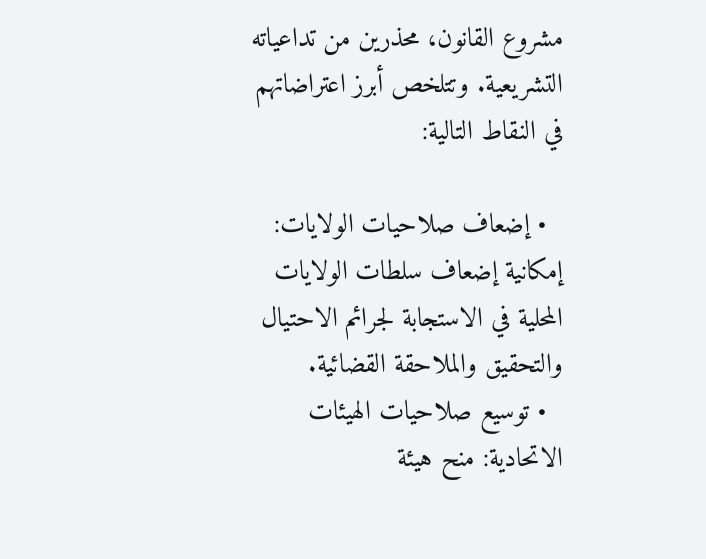مشروع القانون، محذرين من تداعياته التشريعية. وتتلخص أبرز اعتراضاتهم في النقاط التالية:

  • إضعاف صلاحيات الولايات: إمكانية إضعاف سلطات الولايات المحلية في الاستجابة لجرائم الاحتيال والتحقيق والملاحقة القضائية.
  • توسيع صلاحيات الهيئات الاتحادية: منح هيئة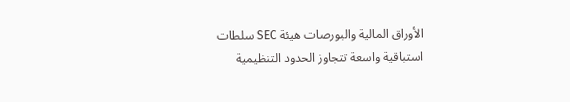الأوراق المالية والبورصات هيئة SEC سلطات استباقية واسعة تتجاوز الحدود التنظيمية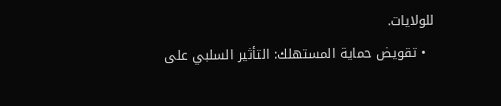للولايات.
  • تقويض حماية المستهلك: التأثير السلبي على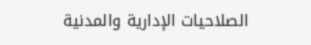الصلاحيات الإدارية والمدنية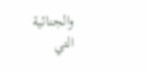والجنائية التي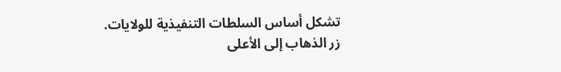تشكل أساس السلطات التنفيذية للولايات.
زر الذهاب إلى الأعلى